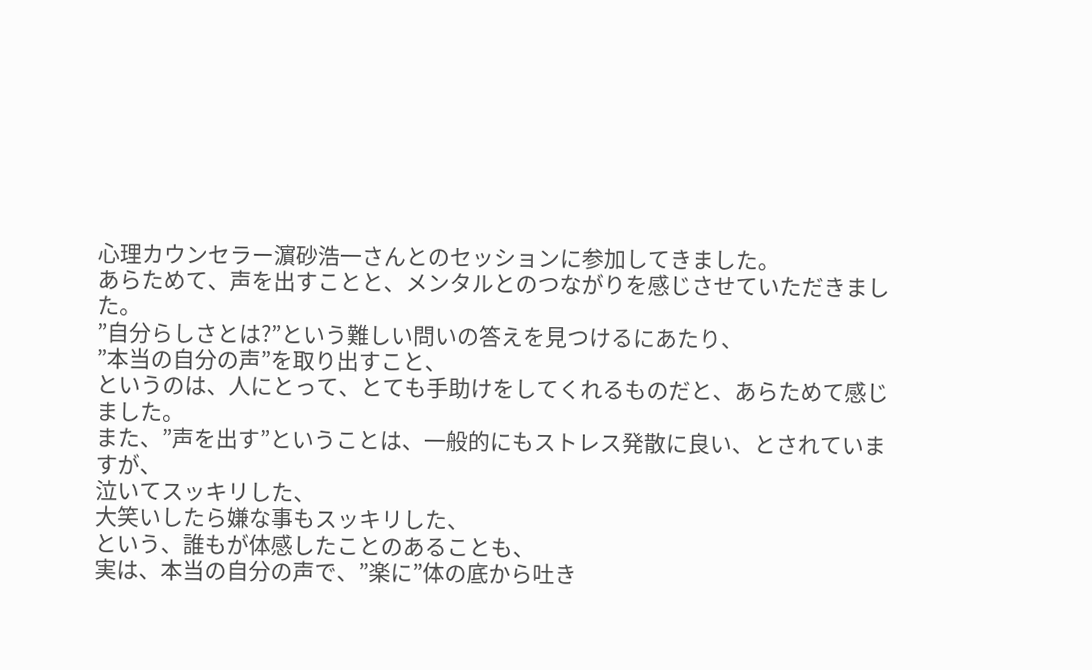心理カウンセラー濵砂浩一さんとのセッションに参加してきました。
あらためて、声を出すことと、メンタルとのつながりを感じさせていただきました。
”自分らしさとは?”という難しい問いの答えを見つけるにあたり、
”本当の自分の声”を取り出すこと、
というのは、人にとって、とても手助けをしてくれるものだと、あらためて感じました。
また、”声を出す”ということは、一般的にもストレス発散に良い、とされていますが、
泣いてスッキリした、
大笑いしたら嫌な事もスッキリした、
という、誰もが体感したことのあることも、
実は、本当の自分の声で、”楽に”体の底から吐き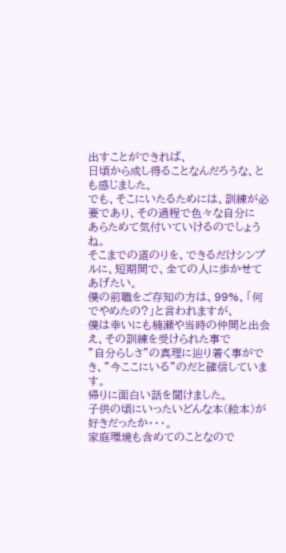出すことができれば、
日頃から成し得ることなんだろうな、とも感じました。
でも、そこにいたるためには、訓練が必要であり、その過程で色々な自分に
あらためて気付いていけるのでしょうね。
そこまでの道のりを、できるだけシンプルに、短期間で、全ての人に歩かせてあげたい。
僕の前職をご存知の方は、99%、「何でやめたの?」と言われますが、
僕は幸いにも楠瀬や当時の仲間と出会え、その訓練を受けられた事で
”自分らしさ”の真理に辿り着く事ができ、”今ここにいる”のだと確信しています。
帰りに面白い話を聞けました。
子供の頃にいったいどんな本(絵本)が好きだったか・・・。
家庭環境も含めてのことなので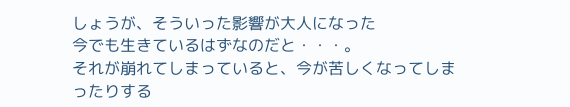しょうが、そういった影響が大人になった
今でも生きているはずなのだと・・・。
それが崩れてしまっていると、今が苦しくなってしまったりする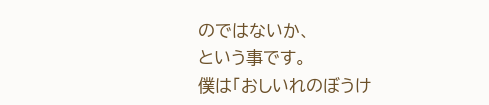のではないか、
という事です。
僕は「おしいれのぼうけ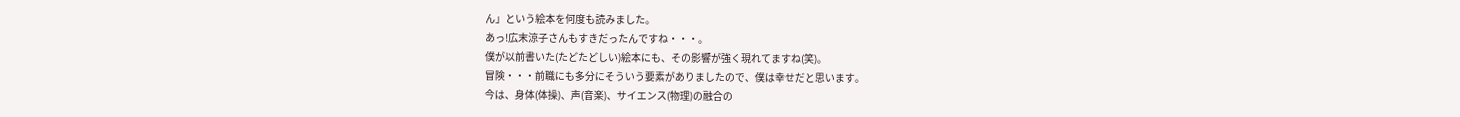ん」という絵本を何度も読みました。
あっ!広末涼子さんもすきだったんですね・・・。
僕が以前書いた(たどたどしい)絵本にも、その影響が強く現れてますね(笑)。
冒険・・・前職にも多分にそういう要素がありましたので、僕は幸せだと思います。
今は、身体(体操)、声(音楽)、サイエンス(物理)の融合の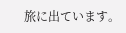旅に出ています。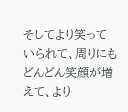そしてより笑っていられて、周りにもどんどん笑顔が増えて、より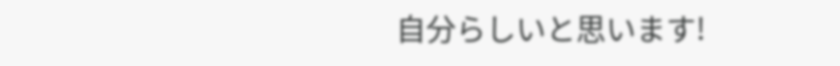自分らしいと思います!